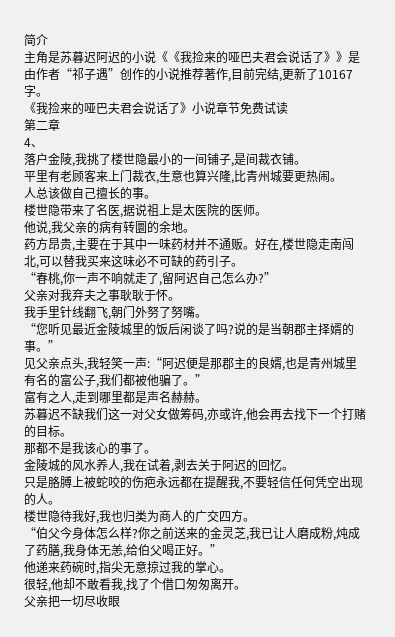简介
主角是苏暮迟阿迟的小说《《我捡来的哑巴夫君会说话了》》是由作者“祁子遇”创作的小说推荐著作,目前完结,更新了10167字。
《我捡来的哑巴夫君会说话了》小说章节免费试读
第二章
4、
落户金陵,我挑了楼世隐最小的一间铺子,是间裁衣铺。
平里有老顾客来上门裁衣,生意也算兴隆,比青州城要更热闹。
人总该做自己擅长的事。
楼世隐带来了名医,据说祖上是太医院的医师。
他说,我父亲的病有转圜的余地。
药方昂贵,主要在于其中一味药材并不通贩。好在,楼世隐走南闯北,可以替我买来这味必不可缺的药引子。
“春桃,你一声不响就走了,留阿迟自己怎么办?”
父亲对我弃夫之事耿耿于怀。
我手里针线翻飞,朝门外努了努嘴。
“您听见最近金陵城里的饭后闲谈了吗?说的是当朝郡主择婿的事。”
见父亲点头,我轻笑一声:“阿迟便是那郡主的良婿,也是青州城里有名的富公子,我们都被他骗了。”
富有之人,走到哪里都是声名赫赫。
苏暮迟不缺我们这一对父女做筹码,亦或许,他会再去找下一个打赌的目标。
那都不是我该心的事了。
金陵城的风水养人,我在试着,剥去关于阿迟的回忆。
只是胳膊上被蛇咬的伤疤永远都在提醒我,不要轻信任何凭空出现的人。
楼世隐待我好,我也归类为商人的广交四方。
“伯父今身体怎么样?你之前送来的金灵芝,我已让人磨成粉,炖成了药膳,我身体无恙,给伯父喝正好。”
他递来药碗时,指尖无意掠过我的掌心。
很轻,他却不敢看我,找了个借口匆匆离开。
父亲把一切尽收眼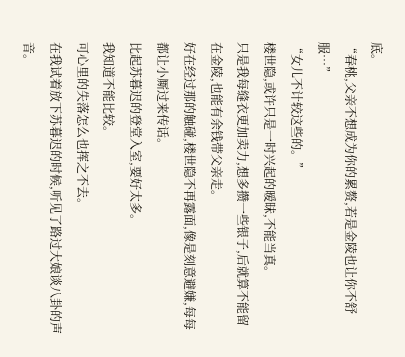底。
“春桃,父亲不想成为你的累赘,若是金陵也让你不舒服…”
“女儿不计较这些的。”
楼世隐,或许只是一时兴起的暧昧,不能当真。
只是我每缝衣更加卖力,想多攒一些银子,后就算不能留在金陵,也能有余钱带父亲走。
好在经过那的触碰,楼世隐不再露面,像是刻意避嫌,每每都让小厮过来传话。
比起苏暮迟的登堂入室,要好太多。
我知道不能比较。
可心里的失落怎么也挥之不去。
在我试着放下苏暮迟的时候,听见了路过大娘谈八卦的声音。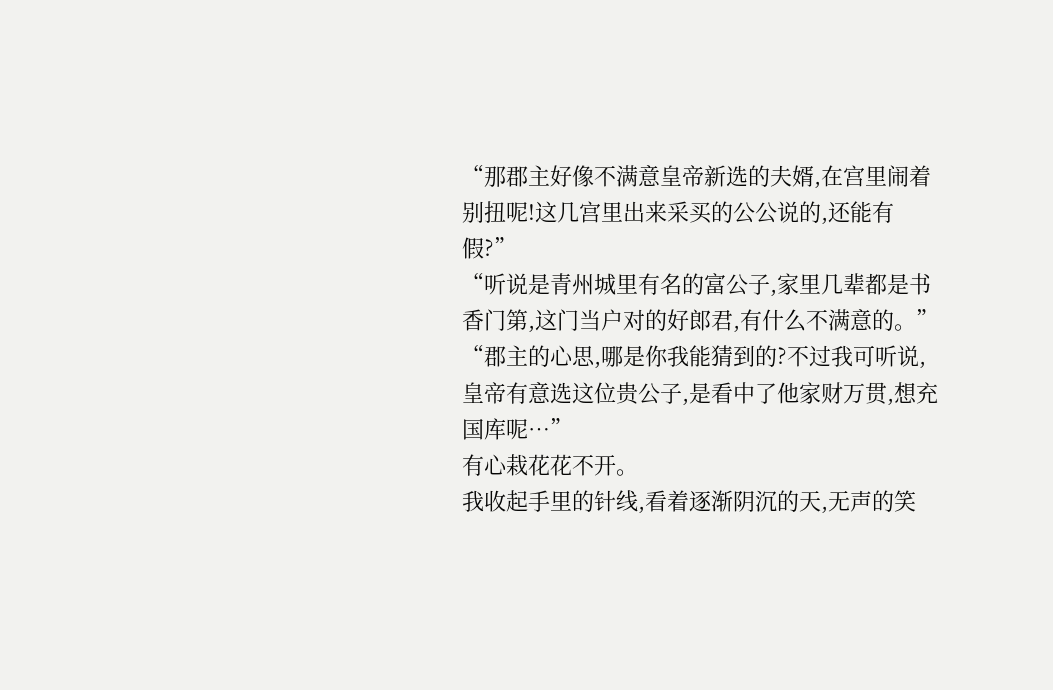“那郡主好像不满意皇帝新选的夫婿,在宫里闹着别扭呢!这几宫里出来采买的公公说的,还能有假?”
“听说是青州城里有名的富公子,家里几辈都是书香门第,这门当户对的好郎君,有什么不满意的。”
“郡主的心思,哪是你我能猜到的?不过我可听说,皇帝有意选这位贵公子,是看中了他家财万贯,想充国库呢…”
有心栽花花不开。
我收起手里的针线,看着逐渐阴沉的天,无声的笑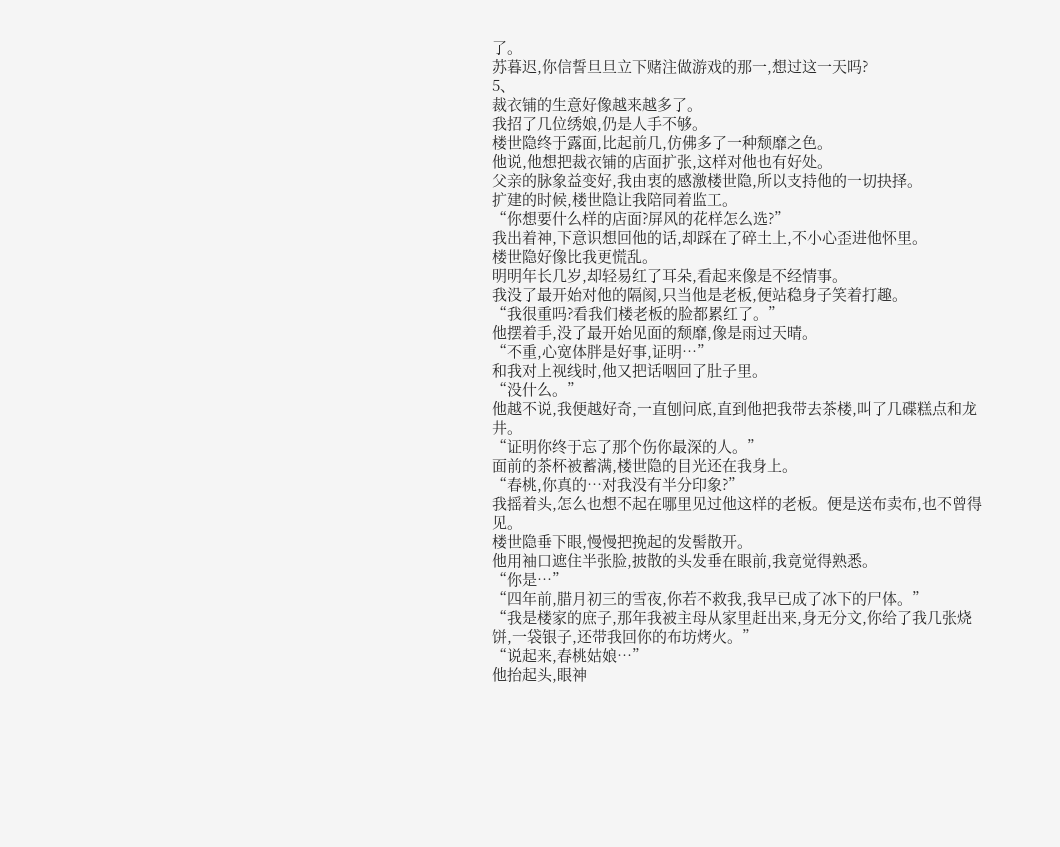了。
苏暮迟,你信誓旦旦立下赌注做游戏的那一,想过这一天吗?
5、
裁衣铺的生意好像越来越多了。
我招了几位绣娘,仍是人手不够。
楼世隐终于露面,比起前几,仿佛多了一种颓靡之色。
他说,他想把裁衣铺的店面扩张,这样对他也有好处。
父亲的脉象益变好,我由衷的感激楼世隐,所以支持他的一切抉择。
扩建的时候,楼世隐让我陪同着监工。
“你想要什么样的店面?屏风的花样怎么选?”
我出着神,下意识想回他的话,却踩在了碎土上,不小心歪进他怀里。
楼世隐好像比我更慌乱。
明明年长几岁,却轻易红了耳朵,看起来像是不经情事。
我没了最开始对他的隔阂,只当他是老板,便站稳身子笑着打趣。
“我很重吗?看我们楼老板的脸都累红了。”
他摆着手,没了最开始见面的颓靡,像是雨过天晴。
“不重,心宽体胖是好事,证明…”
和我对上视线时,他又把话咽回了肚子里。
“没什么。”
他越不说,我便越好奇,一直刨问底,直到他把我带去茶楼,叫了几碟糕点和龙井。
“证明你终于忘了那个伤你最深的人。”
面前的茶杯被蓄满,楼世隐的目光还在我身上。
“春桃,你真的…对我没有半分印象?”
我摇着头,怎么也想不起在哪里见过他这样的老板。便是送布卖布,也不曾得见。
楼世隐垂下眼,慢慢把挽起的发髻散开。
他用袖口遮住半张脸,披散的头发垂在眼前,我竟觉得熟悉。
“你是…”
“四年前,腊月初三的雪夜,你若不救我,我早已成了冰下的尸体。”
“我是楼家的庶子,那年我被主母从家里赶出来,身无分文,你给了我几张烧饼,一袋银子,还带我回你的布坊烤火。”
“说起来,春桃姑娘…”
他抬起头,眼神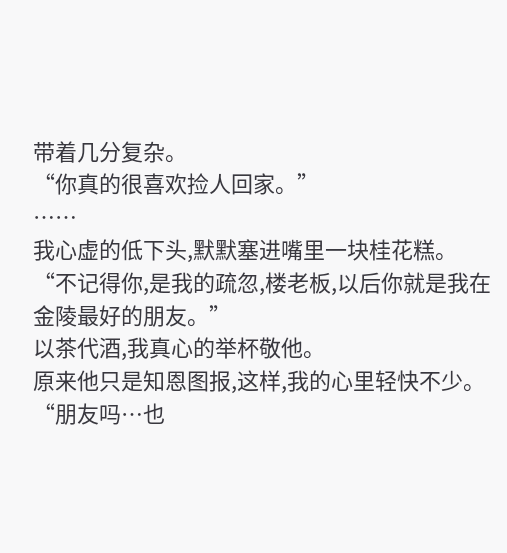带着几分复杂。
“你真的很喜欢捡人回家。”
……
我心虚的低下头,默默塞进嘴里一块桂花糕。
“不记得你,是我的疏忽,楼老板,以后你就是我在金陵最好的朋友。”
以茶代酒,我真心的举杯敬他。
原来他只是知恩图报,这样,我的心里轻快不少。
“朋友吗…也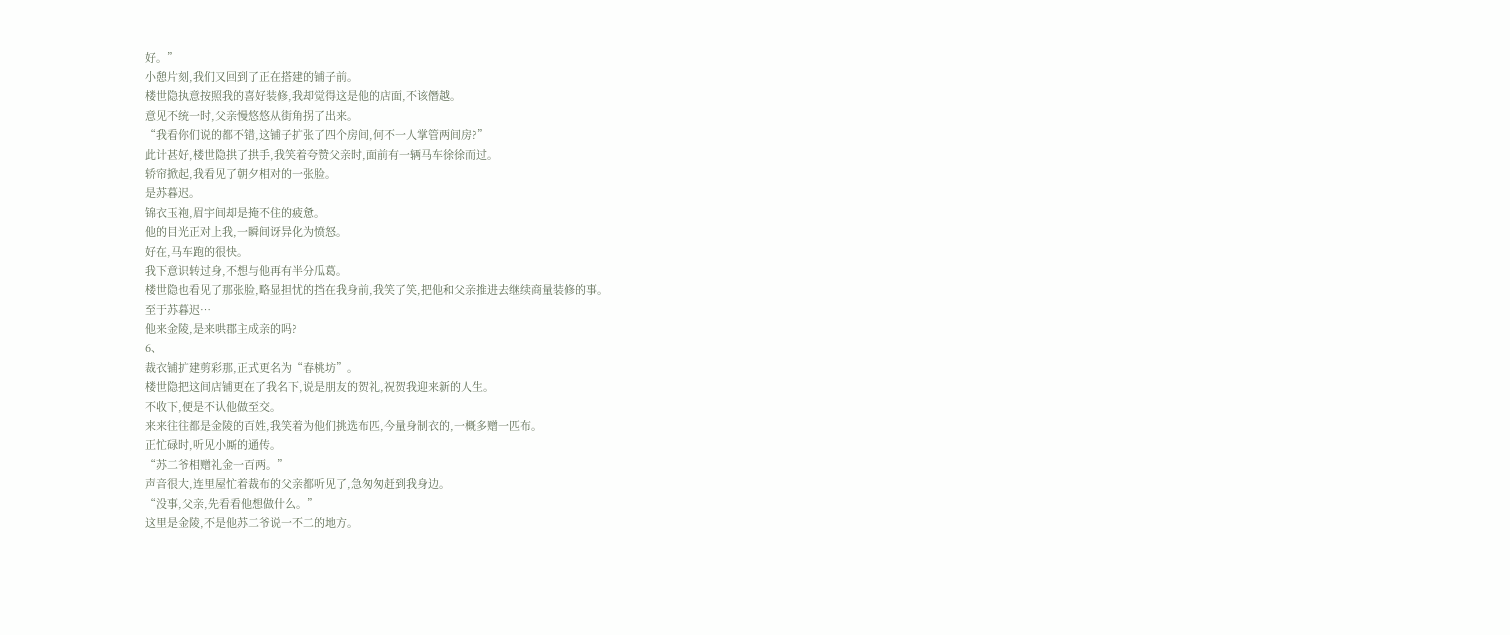好。”
小憩片刻,我们又回到了正在搭建的铺子前。
楼世隐执意按照我的喜好装修,我却觉得这是他的店面,不该僭越。
意见不统一时,父亲慢悠悠从街角拐了出来。
“我看你们说的都不错,这铺子扩张了四个房间,何不一人掌管两间房?”
此计甚好,楼世隐拱了拱手,我笑着夸赞父亲时,面前有一辆马车徐徐而过。
轿帘掀起,我看见了朝夕相对的一张脸。
是苏暮迟。
锦衣玉袍,眉宇间却是掩不住的疲惫。
他的目光正对上我,一瞬间讶异化为愤怒。
好在,马车跑的很快。
我下意识转过身,不想与他再有半分瓜葛。
楼世隐也看见了那张脸,略显担忧的挡在我身前,我笑了笑,把他和父亲推进去继续商量装修的事。
至于苏暮迟…
他来金陵,是来哄郡主成亲的吗?
6、
裁衣铺扩建剪彩那,正式更名为“春桃坊”。
楼世隐把这间店铺更在了我名下,说是朋友的贺礼,祝贺我迎来新的人生。
不收下,便是不认他做至交。
来来往往都是金陵的百姓,我笑着为他们挑选布匹,今量身制衣的,一概多赠一匹布。
正忙碌时,听见小厮的通传。
“苏二爷相赠礼金一百两。”
声音很大,连里屋忙着裁布的父亲都听见了,急匆匆赶到我身边。
“没事,父亲,先看看他想做什么。”
这里是金陵,不是他苏二爷说一不二的地方。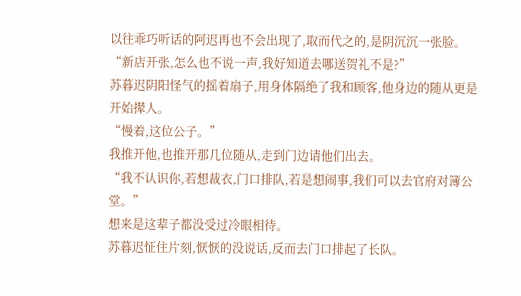以往乖巧听话的阿迟再也不会出现了,取而代之的,是阴沉沉一张脸。
“新店开张,怎么也不说一声,我好知道去哪送贺礼不是?”
苏暮迟阴阳怪气的摇着扇子,用身体隔绝了我和顾客,他身边的随从更是开始撵人。
“慢着,这位公子。”
我推开他,也推开那几位随从,走到门边请他们出去。
“我不认识你,若想裁衣,门口排队,若是想闹事,我们可以去官府对簿公堂。”
想来是这辈子都没受过冷眼相待。
苏暮迟怔住片刻,恹恹的没说话,反而去门口排起了长队。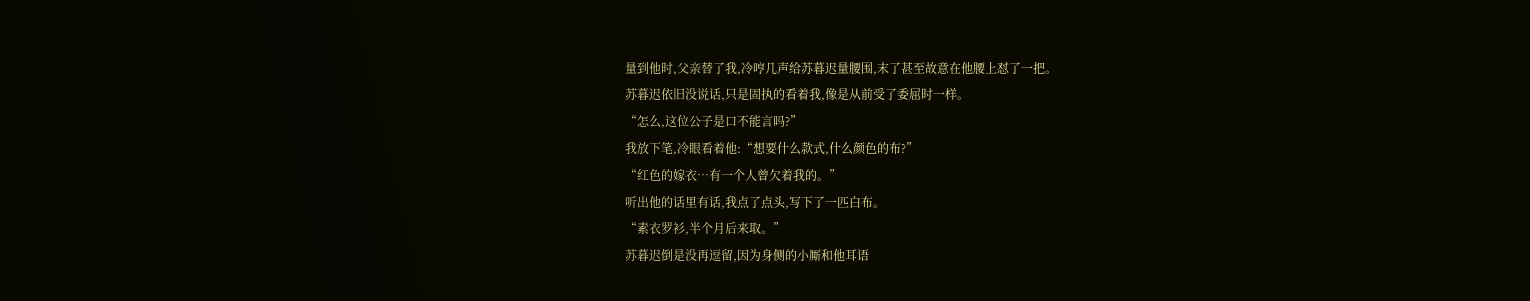量到他时,父亲替了我,冷哼几声给苏暮迟量腰围,末了甚至故意在他腰上怼了一把。
苏暮迟依旧没说话,只是固执的看着我,像是从前受了委屈时一样。
“怎么,这位公子是口不能言吗?”
我放下笔,冷眼看着他:“想要什么款式,什么颜色的布?”
“红色的嫁衣…有一个人曾欠着我的。”
听出他的话里有话,我点了点头,写下了一匹白布。
“素衣罗衫,半个月后来取。”
苏暮迟倒是没再逗留,因为身侧的小厮和他耳语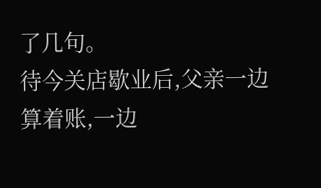了几句。
待今关店歇业后,父亲一边算着账,一边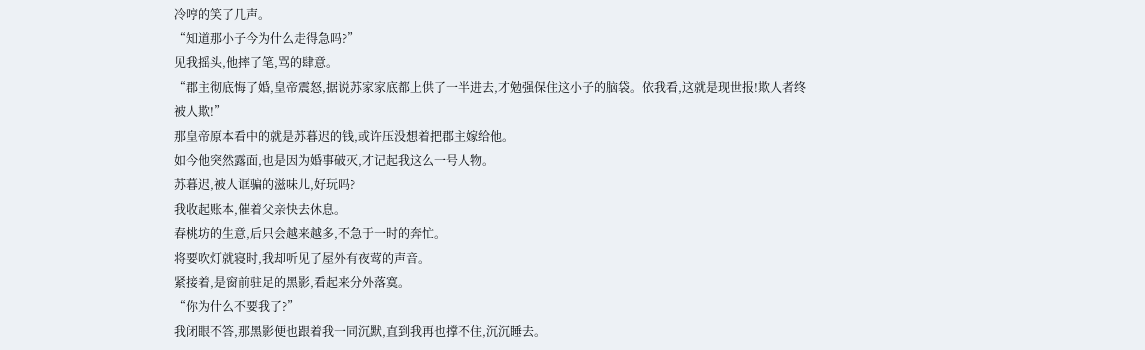冷哼的笑了几声。
“知道那小子今为什么走得急吗?”
见我摇头,他摔了笔,骂的肆意。
“郡主彻底悔了婚,皇帝震怒,据说苏家家底都上供了一半进去,才勉强保住这小子的脑袋。依我看,这就是现世报!欺人者终被人欺!”
那皇帝原本看中的就是苏暮迟的钱,或许压没想着把郡主嫁给他。
如今他突然露面,也是因为婚事破灭,才记起我这么一号人物。
苏暮迟,被人诓骗的滋味儿,好玩吗?
我收起账本,催着父亲快去休息。
春桃坊的生意,后只会越来越多,不急于一时的奔忙。
将要吹灯就寝时,我却听见了屋外有夜莺的声音。
紧接着,是窗前驻足的黑影,看起来分外落寞。
“你为什么不要我了?”
我闭眼不答,那黑影便也跟着我一同沉默,直到我再也撑不住,沉沉睡去。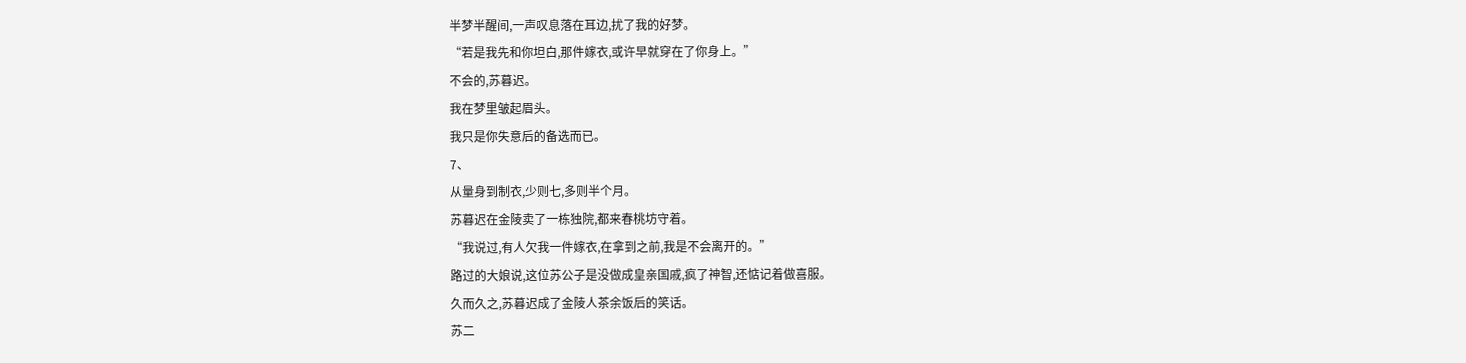半梦半醒间,一声叹息落在耳边,扰了我的好梦。
“若是我先和你坦白,那件嫁衣,或许早就穿在了你身上。”
不会的,苏暮迟。
我在梦里皱起眉头。
我只是你失意后的备选而已。
7、
从量身到制衣,少则七,多则半个月。
苏暮迟在金陵卖了一栋独院,都来春桃坊守着。
“我说过,有人欠我一件嫁衣,在拿到之前,我是不会离开的。”
路过的大娘说,这位苏公子是没做成皇亲国戚,疯了神智,还惦记着做喜服。
久而久之,苏暮迟成了金陵人茶余饭后的笑话。
苏二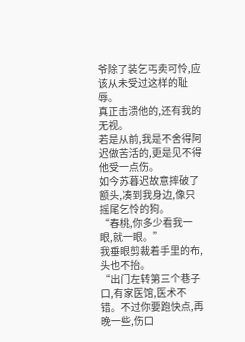爷除了装乞丐卖可怜,应该从未受过这样的耻辱。
真正击溃他的,还有我的无视。
若是从前,我是不舍得阿迟做苦活的,更是见不得他受一点伤。
如今苏暮迟故意摔破了额头,凑到我身边,像只摇尾乞怜的狗。
“春桃,你多少看我一眼,就一眼。”
我垂眼剪裁着手里的布,头也不抬。
“出门左转第三个巷子口,有家医馆,医术不错。不过你要跑快点,再晚一些,伤口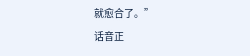就愈合了。”
话音正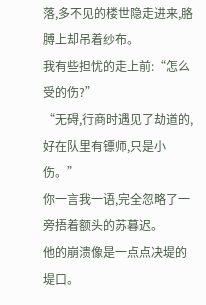落,多不见的楼世隐走进来,胳膊上却吊着纱布。
我有些担忧的走上前:“怎么受的伤?”
“无碍,行商时遇见了劫道的,好在队里有镖师,只是小伤。”
你一言我一语,完全忽略了一旁捂着额头的苏暮迟。
他的崩溃像是一点点决堤的堤口。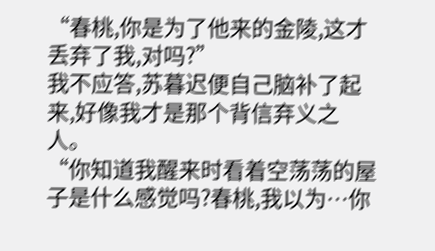“春桃,你是为了他来的金陵,这才丢弃了我,对吗?”
我不应答,苏暮迟便自己脑补了起来,好像我才是那个背信弃义之人。
“你知道我醒来时看着空荡荡的屋子是什么感觉吗?春桃,我以为…你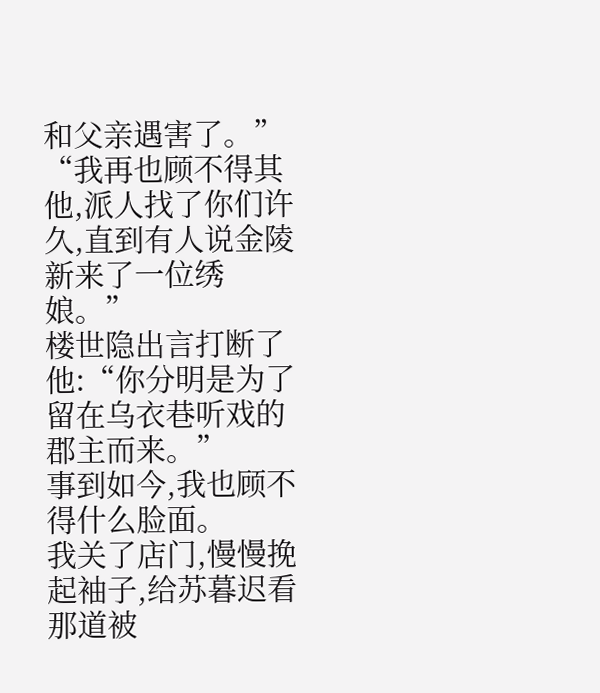和父亲遇害了。”
“我再也顾不得其他,派人找了你们许久,直到有人说金陵新来了一位绣娘。”
楼世隐出言打断了他:“你分明是为了留在乌衣巷听戏的郡主而来。”
事到如今,我也顾不得什么脸面。
我关了店门,慢慢挽起袖子,给苏暮迟看那道被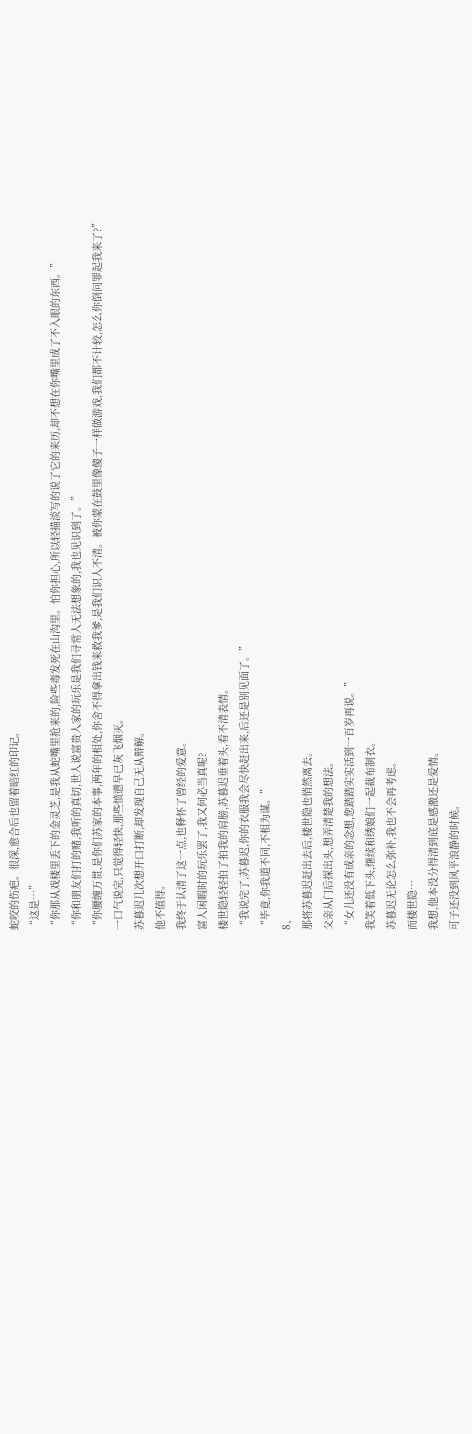蛇咬的伤疤。很深,愈合后也留着暗红的印记。
“这是…”
“你那从戏楼里丢下的金灵芝,是我从蛇嘴里抢来的,险些毒发死在山沟里。怕你担心,所以轻描淡写的说了它的来历,却不想在你嘴里成了不入眼的东西。”
“你和朋友们打的赌,我听的真切,世人说富贵人家的玩乐是我们寻常人无法想象的,我也见识到了。”
“你腰缠万贯,是你们苏家的本事,两年的相处,你舍不得拿出钱来救我爹,是我们识人不清。被你蒙在鼓里像傻子一样做游戏,我们都不计较,怎么你倒问罪起我来了?”
一口气说完,只觉得轻快,那些愤懑早已灰飞烟灭。
苏暮迟几次想开口打断,却发现自己无从辩解。
他不值得。
我终于认清了这一点,也释怀了曾经的爱意。
富人闲暇时的玩乐罢了,我又何必当真呢?
楼世隐轻轻拍了拍我的肩膀,苏暮迟垂着头,看不清表情。
“我说完了,苏暮迟,你的衣服我会尽快赶出来,后还是别见面了。”
“毕竟,你我道不同,不相为谋。”
8、
那将苏暮迟赶出去后,楼世隐也悄然离去。
父亲从门后探出头,想弄清楚我的想法。
“女儿还没有成亲的念想,您踏踏实实活到一百岁再说。”
我笑着低下头,继续和绣娘们一起裁布制衣。
苏暮迟无论怎么弥补,我也不会再考虑。
而楼世隐…
我想,他本没分得清到底是感激还是爱情。
可子还没到风平浪静的时候。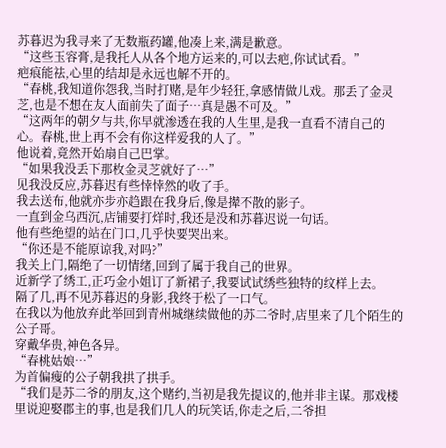苏暮迟为我寻来了无数瓶药罐,他凑上来,满是歉意。
“这些玉容膏,是我托人从各个地方运来的,可以去疤,你试试看。”
疤痕能祛,心里的结却是永远也解不开的。
“春桃,我知道你怨我,当时打赌,是年少轻狂,拿感情做儿戏。那丢了金灵芝,也是不想在友人面前失了面子…真是愚不可及。”
“这两年的朝夕与共,你早就渗透在我的人生里,是我一直看不清自己的心。春桃,世上再不会有你这样爱我的人了。”
他说着,竟然开始扇自己巴掌。
“如果我没丢下那枚金灵芝就好了…”
见我没反应,苏暮迟有些悻悻然的收了手。
我去送布,他就亦步亦趋跟在我身后,像是撵不散的影子。
一直到金乌西沉,店铺要打烊时,我还是没和苏暮迟说一句话。
他有些绝望的站在门口,几乎快要哭出来。
“你还是不能原谅我,对吗?”
我关上门,隔绝了一切情绪,回到了属于我自己的世界。
近新学了绣工,正巧金小姐订了新裙子,我要试试绣些独特的纹样上去。
隔了几,再不见苏暮迟的身影,我终于松了一口气。
在我以为他放弃此举回到青州城继续做他的苏二爷时,店里来了几个陌生的公子哥。
穿戴华贵,神色各异。
“春桃姑娘…”
为首偏瘦的公子朝我拱了拱手。
“我们是苏二爷的朋友,这个赌约,当初是我先提议的,他并非主谋。那戏楼里说迎娶郡主的事,也是我们几人的玩笑话,你走之后,二爷担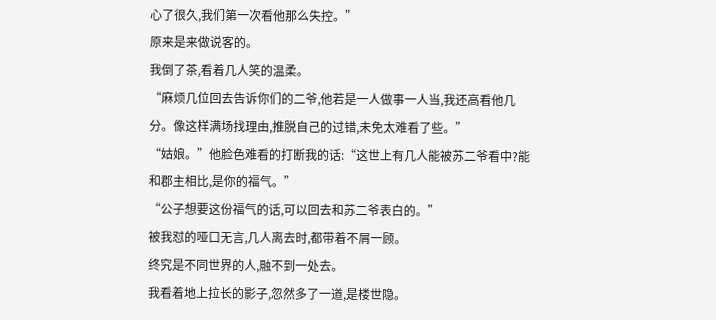心了很久,我们第一次看他那么失控。”
原来是来做说客的。
我倒了茶,看着几人笑的温柔。
“麻烦几位回去告诉你们的二爷,他若是一人做事一人当,我还高看他几分。像这样满场找理由,推脱自己的过错,未免太难看了些。”
“姑娘。”他脸色难看的打断我的话:“这世上有几人能被苏二爷看中?能和郡主相比,是你的福气。”
“公子想要这份福气的话,可以回去和苏二爷表白的。”
被我怼的哑口无言,几人离去时,都带着不屑一顾。
终究是不同世界的人,融不到一处去。
我看着地上拉长的影子,忽然多了一道,是楼世隐。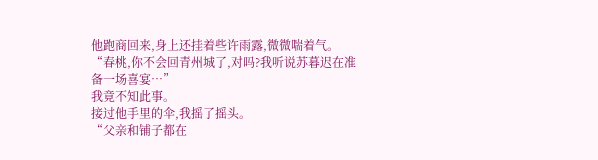他跑商回来,身上还挂着些许雨露,微微喘着气。
“春桃,你不会回青州城了,对吗?我听说苏暮迟在准备一场喜宴…”
我竟不知此事。
接过他手里的伞,我摇了摇头。
“父亲和铺子都在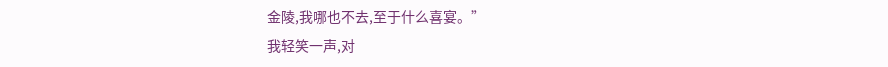金陵,我哪也不去,至于什么喜宴。”
我轻笑一声,对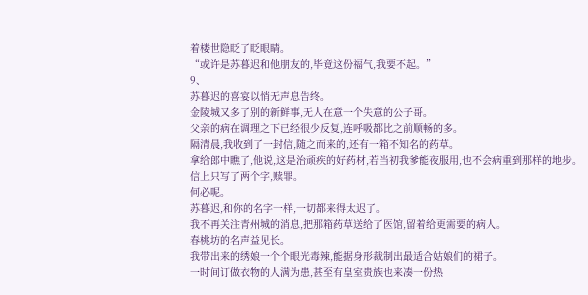着楼世隐眨了眨眼睛。
“或许是苏暮迟和他朋友的,毕竟这份福气,我要不起。”
9、
苏暮迟的喜宴以悄无声息告终。
金陵城又多了别的新鲜事,无人在意一个失意的公子哥。
父亲的病在调理之下已经很少反复,连呼吸都比之前顺畅的多。
隔清晨,我收到了一封信,随之而来的,还有一箱不知名的药草。
拿给郎中瞧了,他说,这是治顽疾的好药材,若当初我爹能夜服用,也不会病重到那样的地步。
信上只写了两个字,赎罪。
何必呢。
苏暮迟,和你的名字一样,一切都来得太迟了。
我不再关注青州城的消息,把那箱药草送给了医馆,留着给更需要的病人。
春桃坊的名声益见长。
我带出来的绣娘一个个眼光毒辣,能据身形裁制出最适合姑娘们的裙子。
一时间订做衣物的人满为患,甚至有皇室贵族也来凑一份热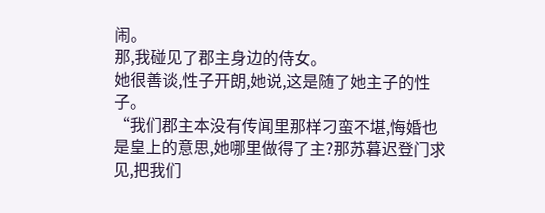闹。
那,我碰见了郡主身边的侍女。
她很善谈,性子开朗,她说,这是随了她主子的性子。
“我们郡主本没有传闻里那样刁蛮不堪,悔婚也是皇上的意思,她哪里做得了主?那苏暮迟登门求见,把我们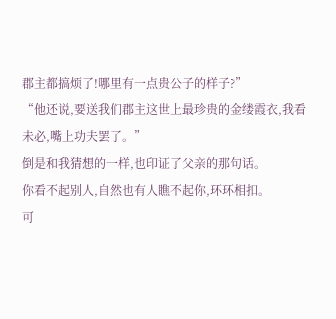郡主都搞烦了!哪里有一点贵公子的样子?”
“他还说,要送我们郡主这世上最珍贵的金缕霞衣,我看未必,嘴上功夫罢了。”
倒是和我猜想的一样,也印证了父亲的那句话。
你看不起别人,自然也有人瞧不起你,环环相扣。
可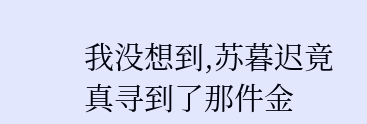我没想到,苏暮迟竟真寻到了那件金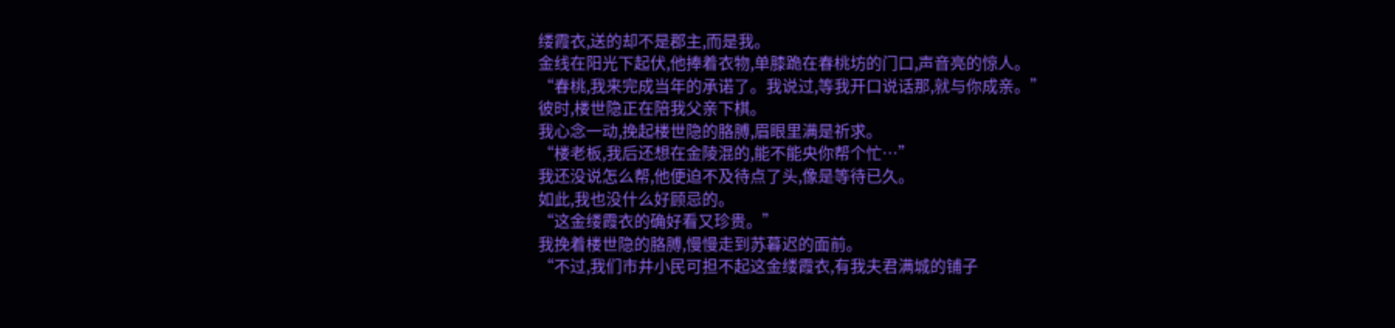缕霞衣,送的却不是郡主,而是我。
金线在阳光下起伏,他捧着衣物,单膝跪在春桃坊的门口,声音亮的惊人。
“春桃,我来完成当年的承诺了。我说过,等我开口说话那,就与你成亲。”
彼时,楼世隐正在陪我父亲下棋。
我心念一动,挽起楼世隐的胳膊,眉眼里满是祈求。
“楼老板,我后还想在金陵混的,能不能央你帮个忙…”
我还没说怎么帮,他便迫不及待点了头,像是等待已久。
如此,我也没什么好顾忌的。
“这金缕霞衣的确好看又珍贵。”
我挽着楼世隐的胳膊,慢慢走到苏暮迟的面前。
“不过,我们市井小民可担不起这金缕霞衣,有我夫君满城的铺子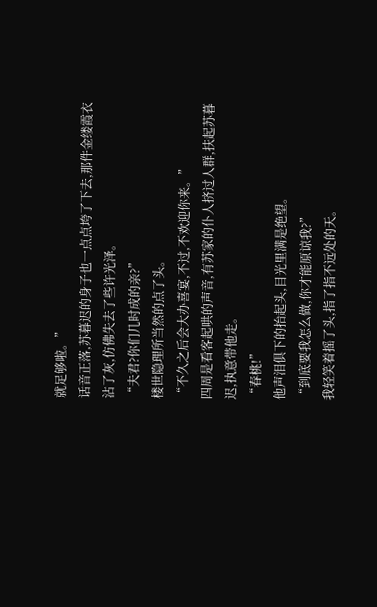就足够啦。”
话音正落,苏暮迟的身子也一点点垮了下去,那件金缕霞衣沾了灰,仿佛失去了些许光泽。
“夫君?你们几时成的亲?”
楼世隐理所当然的点了头。
“不久之后会大办喜宴,不过,不欢迎你来。”
四周是看客起哄的声音,有苏家的仆人挤过人群,扶起苏暮迟,执意带他走。
“春桃!”
他声泪俱下的抬起头,目光里满是绝望。
“到底要我怎么做,你才能原谅我?”
我轻笑着摇了头,指了指不远处的天。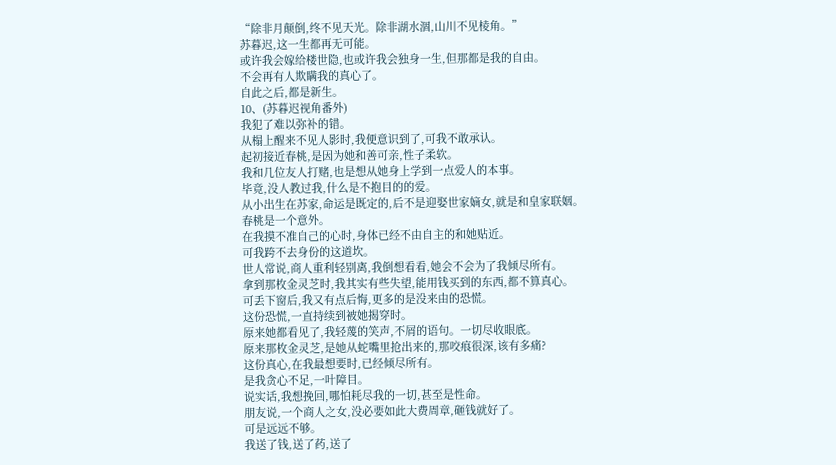“除非月颠倒,终不见天光。除非湖水涸,山川不见棱角。”
苏暮迟,这一生都再无可能。
或许我会嫁给楼世隐,也或许我会独身一生,但那都是我的自由。
不会再有人欺瞒我的真心了。
自此之后,都是新生。
10、(苏暮迟视角番外)
我犯了难以弥补的错。
从榻上醒来不见人影时,我便意识到了,可我不敢承认。
起初接近春桃,是因为她和善可亲,性子柔软。
我和几位友人打赌,也是想从她身上学到一点爱人的本事。
毕竟,没人教过我,什么是不抱目的的爱。
从小出生在苏家,命运是既定的,后不是迎娶世家嫡女,就是和皇家联姻。
春桃是一个意外。
在我摸不准自己的心时,身体已经不由自主的和她贴近。
可我跨不去身份的这道坎。
世人常说,商人重利轻别离,我倒想看看,她会不会为了我倾尽所有。
拿到那枚金灵芝时,我其实有些失望,能用钱买到的东西,都不算真心。
可丢下窗后,我又有点后悔,更多的是没来由的恐慌。
这份恐慌,一直持续到被她揭穿时。
原来她都看见了,我轻蔑的笑声,不屑的语句。一切尽收眼底。
原来那枚金灵芝,是她从蛇嘴里抢出来的,那咬痕很深,该有多痛?
这份真心,在我最想要时,已经倾尽所有。
是我贪心不足,一叶障目。
说实话,我想挽回,哪怕耗尽我的一切,甚至是性命。
朋友说,一个商人之女,没必要如此大费周章,砸钱就好了。
可是远远不够。
我送了钱,送了药,送了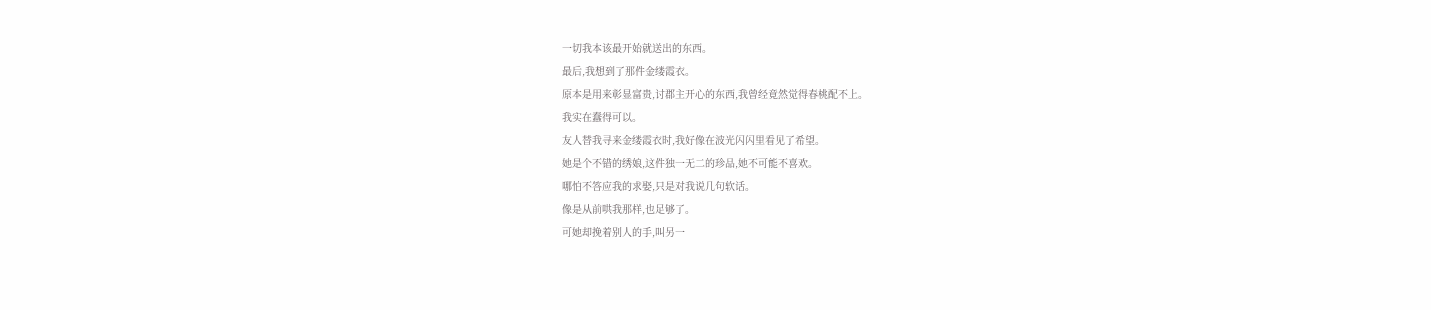一切我本该最开始就送出的东西。
最后,我想到了那件金缕霞衣。
原本是用来彰显富贵,讨郡主开心的东西,我曾经竟然觉得春桃配不上。
我实在蠢得可以。
友人替我寻来金缕霞衣时,我好像在波光闪闪里看见了希望。
她是个不错的绣娘,这件独一无二的珍品,她不可能不喜欢。
哪怕不答应我的求娶,只是对我说几句软话。
像是从前哄我那样,也足够了。
可她却挽着别人的手,叫另一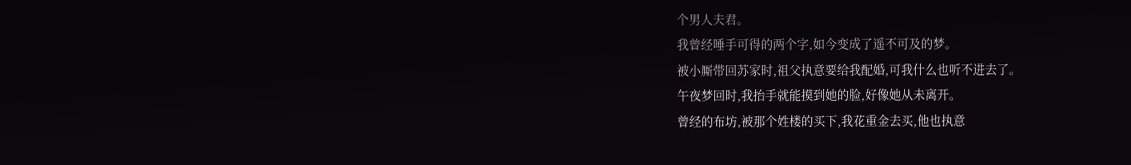个男人夫君。
我曾经唾手可得的两个字,如今变成了遥不可及的梦。
被小厮带回苏家时,祖父执意要给我配婚,可我什么也听不进去了。
午夜梦回时,我抬手就能摸到她的脸,好像她从未离开。
曾经的布坊,被那个姓楼的买下,我花重金去买,他也执意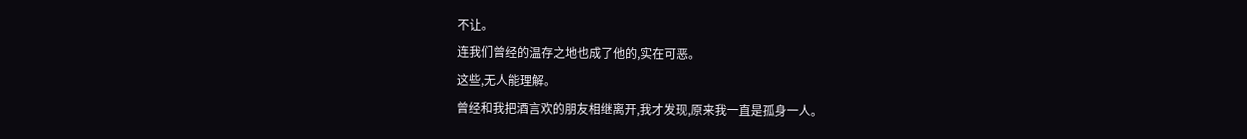不让。
连我们曾经的温存之地也成了他的,实在可恶。
这些,无人能理解。
曾经和我把酒言欢的朋友相继离开,我才发现,原来我一直是孤身一人。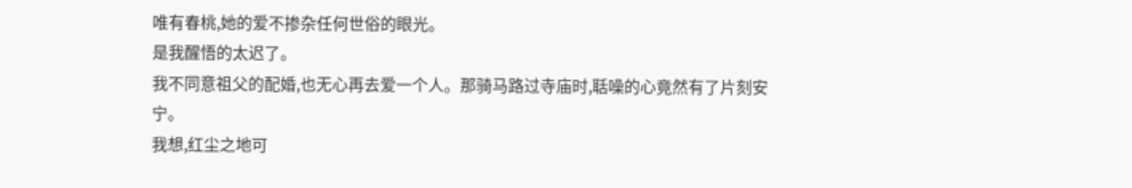唯有春桃,她的爱不掺杂任何世俗的眼光。
是我醒悟的太迟了。
我不同意祖父的配婚,也无心再去爱一个人。那骑马路过寺庙时,聒噪的心竟然有了片刻安宁。
我想,红尘之地可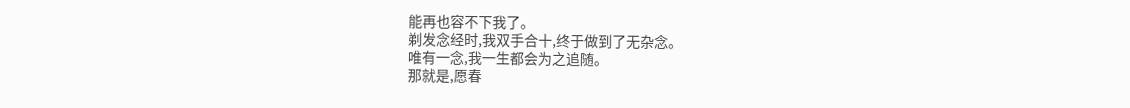能再也容不下我了。
剃发念经时,我双手合十,终于做到了无杂念。
唯有一念,我一生都会为之追随。
那就是,愿春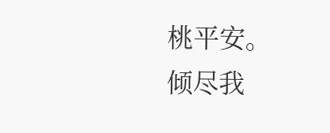桃平安。
倾尽我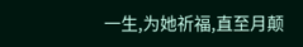一生,为她祈福,直至月颠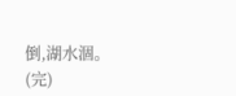倒,湖水涸。
(完)